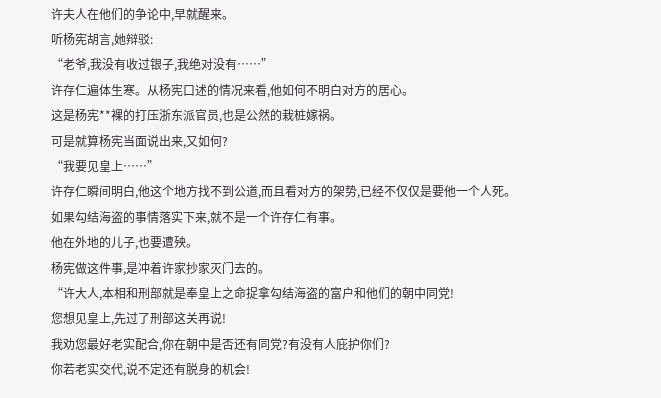许夫人在他们的争论中,早就醒来。
听杨宪胡言,她辩驳:
“老爷,我没有收过银子,我绝对没有……”
许存仁遍体生寒。从杨宪口述的情况来看,他如何不明白对方的居心。
这是杨宪**裸的打压浙东派官员,也是公然的栽桩嫁祸。
可是就算杨宪当面说出来,又如何?
“我要见皇上……”
许存仁瞬间明白,他这个地方找不到公道,而且看对方的架势,已经不仅仅是要他一个人死。
如果勾结海盗的事情落实下来,就不是一个许存仁有事。
他在外地的儿子,也要遭殃。
杨宪做这件事,是冲着许家抄家灭门去的。
“许大人,本相和刑部就是奉皇上之命捉拿勾结海盗的富户和他们的朝中同党!
您想见皇上,先过了刑部这关再说!
我劝您最好老实配合,你在朝中是否还有同党?有没有人庇护你们?
你若老实交代,说不定还有脱身的机会!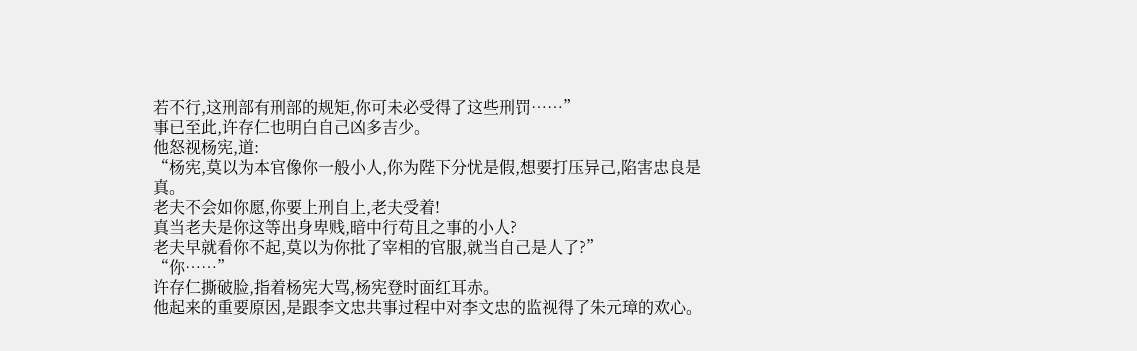若不行,这刑部有刑部的规矩,你可未必受得了这些刑罚……”
事已至此,许存仁也明白自己凶多吉少。
他怒视杨宪,道:
“杨宪,莫以为本官像你一般小人,你为陛下分忧是假,想要打压异己,陷害忠良是真。
老夫不会如你愿,你要上刑自上,老夫受着!
真当老夫是你这等出身卑贱,暗中行苟且之事的小人?
老夫早就看你不起,莫以为你批了宰相的官服,就当自己是人了?”
“你……”
许存仁撕破脸,指着杨宪大骂,杨宪登时面红耳赤。
他起来的重要原因,是跟李文忠共事过程中对李文忠的监视得了朱元璋的欢心。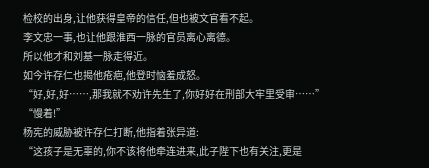检校的出身,让他获得皇帝的信任,但也被文官看不起。
李文忠一事,也让他跟淮西一脉的官员离心离德。
所以他才和刘基一脉走得近。
如今许存仁也揭他疮疤,他登时恼羞成怒。
“好,好,好……,那我就不劝许先生了,你好好在刑部大牢里受审……”
“慢着!”
杨宪的威胁被许存仁打断,他指着张异道:
“这孩子是无辜的,你不该将他牵连进来,此子陛下也有关注,更是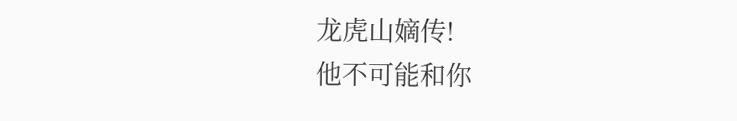龙虎山嫡传!
他不可能和你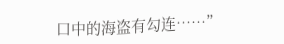口中的海盗有勾连……”